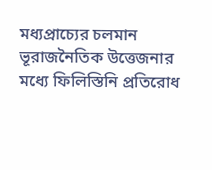মধ্যপ্রাচ্যের চলমান ভূরাজনৈতিক উত্তেজনার মধ্যে ফিলিস্তিনি প্রতিরোধ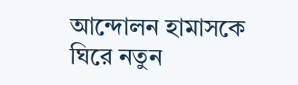আন্দোলন হামাসকে ঘিরে নতুন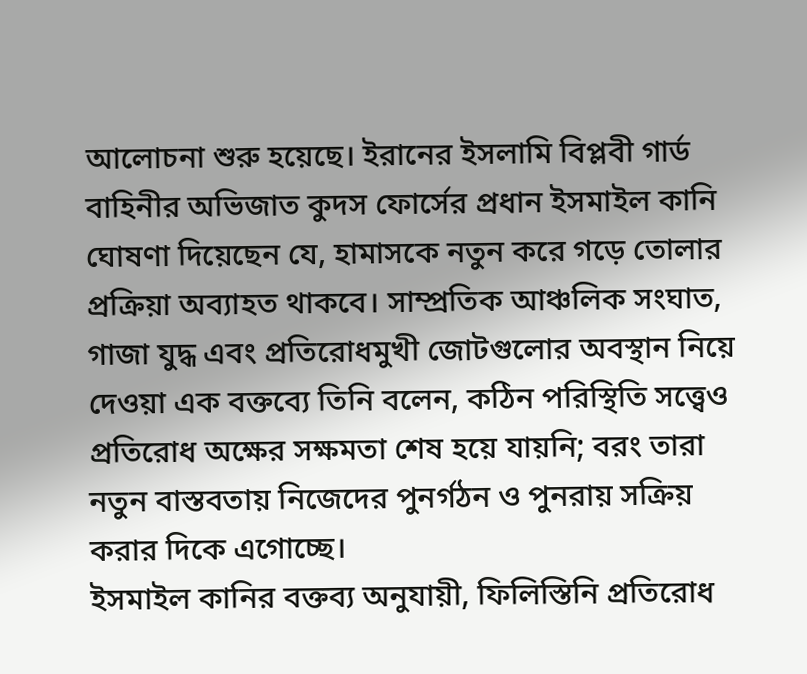আলোচনা শুরু হয়েছে। ইরানের ইসলামি বিপ্লবী গার্ড বাহিনীর অভিজাত কুদস ফোর্সের প্রধান ইসমাইল কানি ঘোষণা দিয়েছেন যে, হামাসকে নতুন করে গড়ে তোলার প্রক্রিয়া অব্যাহত থাকবে। সাম্প্রতিক আঞ্চলিক সংঘাত, গাজা যুদ্ধ এবং প্রতিরোধমুখী জোটগুলোর অবস্থান নিয়ে দেওয়া এক বক্তব্যে তিনি বলেন, কঠিন পরিস্থিতি সত্ত্বেও প্রতিরোধ অক্ষের সক্ষমতা শেষ হয়ে যায়নি; বরং তারা নতুন বাস্তবতায় নিজেদের পুনর্গঠন ও পুনরায় সক্রিয় করার দিকে এগোচ্ছে।
ইসমাইল কানির বক্তব্য অনুযায়ী, ফিলিস্তিনি প্রতিরোধ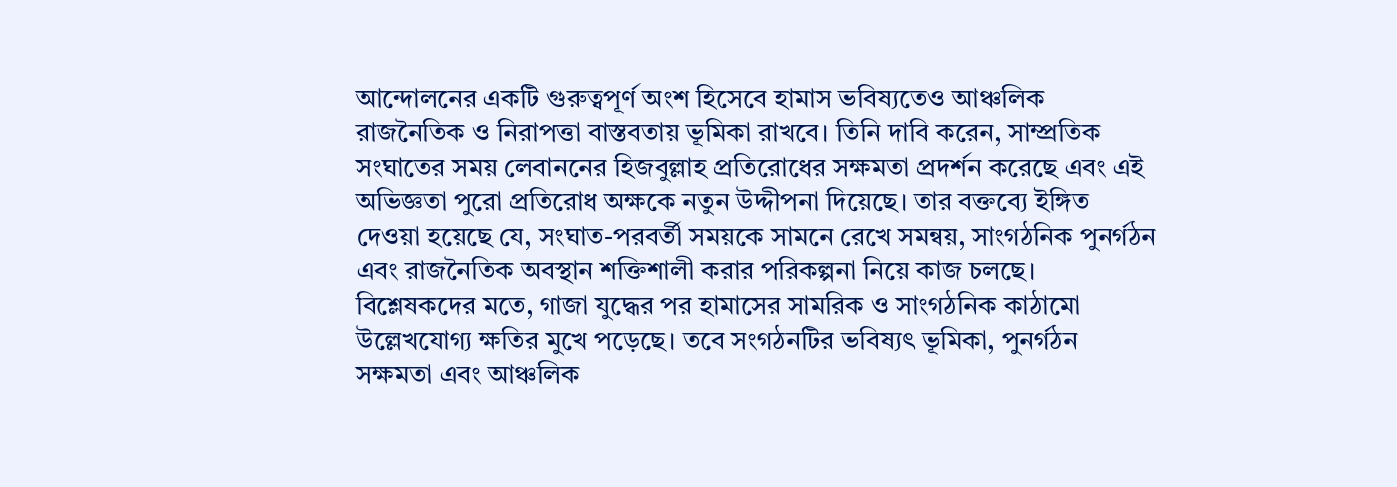আন্দোলনের একটি গুরুত্বপূর্ণ অংশ হিসেবে হামাস ভবিষ্যতেও আঞ্চলিক রাজনৈতিক ও নিরাপত্তা বাস্তবতায় ভূমিকা রাখবে। তিনি দাবি করেন, সাম্প্রতিক সংঘাতের সময় লেবাননের হিজবুল্লাহ প্রতিরোধের সক্ষমতা প্রদর্শন করেছে এবং এই অভিজ্ঞতা পুরো প্রতিরোধ অক্ষকে নতুন উদ্দীপনা দিয়েছে। তার বক্তব্যে ইঙ্গিত দেওয়া হয়েছে যে, সংঘাত-পরবর্তী সময়কে সামনে রেখে সমন্বয়, সাংগঠনিক পুনর্গঠন এবং রাজনৈতিক অবস্থান শক্তিশালী করার পরিকল্পনা নিয়ে কাজ চলছে।
বিশ্লেষকদের মতে, গাজা যুদ্ধের পর হামাসের সামরিক ও সাংগঠনিক কাঠামো উল্লেখযোগ্য ক্ষতির মুখে পড়েছে। তবে সংগঠনটির ভবিষ্যৎ ভূমিকা, পুনর্গঠন সক্ষমতা এবং আঞ্চলিক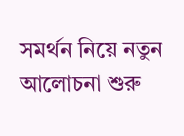সমর্থন নিয়ে নতুন আলোচনা শুরু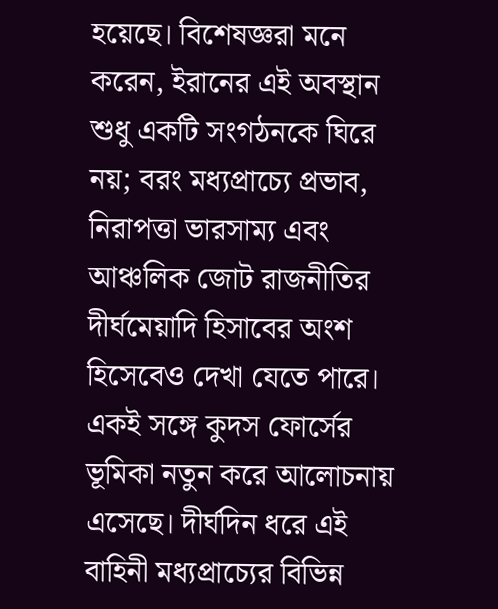হয়েছে। বিশেষজ্ঞরা মনে করেন, ইরানের এই অবস্থান শুধু একটি সংগঠনকে ঘিরে নয়; বরং মধ্যপ্রাচ্যে প্রভাব, নিরাপত্তা ভারসাম্য এবং আঞ্চলিক জোট রাজনীতির দীর্ঘমেয়াদি হিসাবের অংশ হিসেবেও দেখা যেতে পারে।
একই সঙ্গে কুদস ফোর্সের ভূমিকা নতুন করে আলোচনায় এসেছে। দীর্ঘদিন ধরে এই বাহিনী মধ্যপ্রাচ্যের বিভিন্ন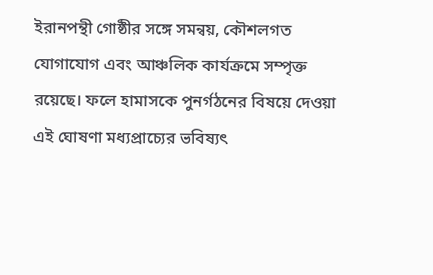ইরানপন্থী গোষ্ঠীর সঙ্গে সমন্বয়, কৌশলগত যোগাযোগ এবং আঞ্চলিক কার্যক্রমে সম্পৃক্ত রয়েছে। ফলে হামাসকে পুনর্গঠনের বিষয়ে দেওয়া এই ঘোষণা মধ্যপ্রাচ্যের ভবিষ্যৎ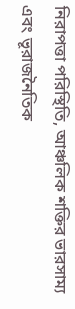নিরাপত্তা পরিস্থিতি, আঞ্চলিক শক্তির ভারসাম্য এবং ভূরাজনৈতিক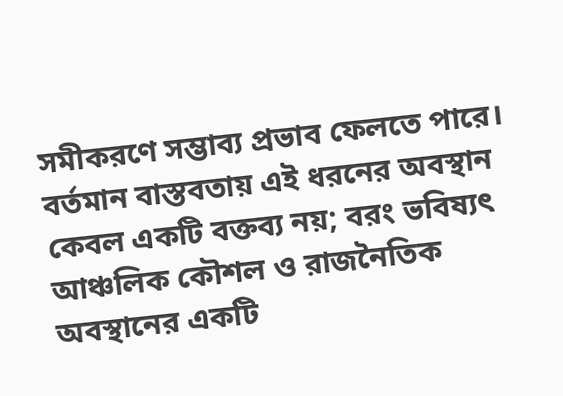সমীকরণে সম্ভাব্য প্রভাব ফেলতে পারে। বর্তমান বাস্তবতায় এই ধরনের অবস্থান কেবল একটি বক্তব্য নয়; বরং ভবিষ্যৎ আঞ্চলিক কৌশল ও রাজনৈতিক অবস্থানের একটি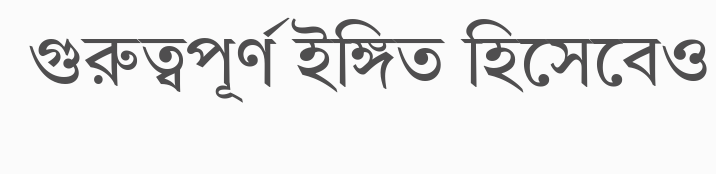গুরুত্বপূর্ণ ইঙ্গিত হিসেবেও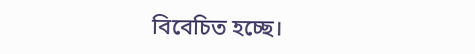বিবেচিত হচ্ছে।